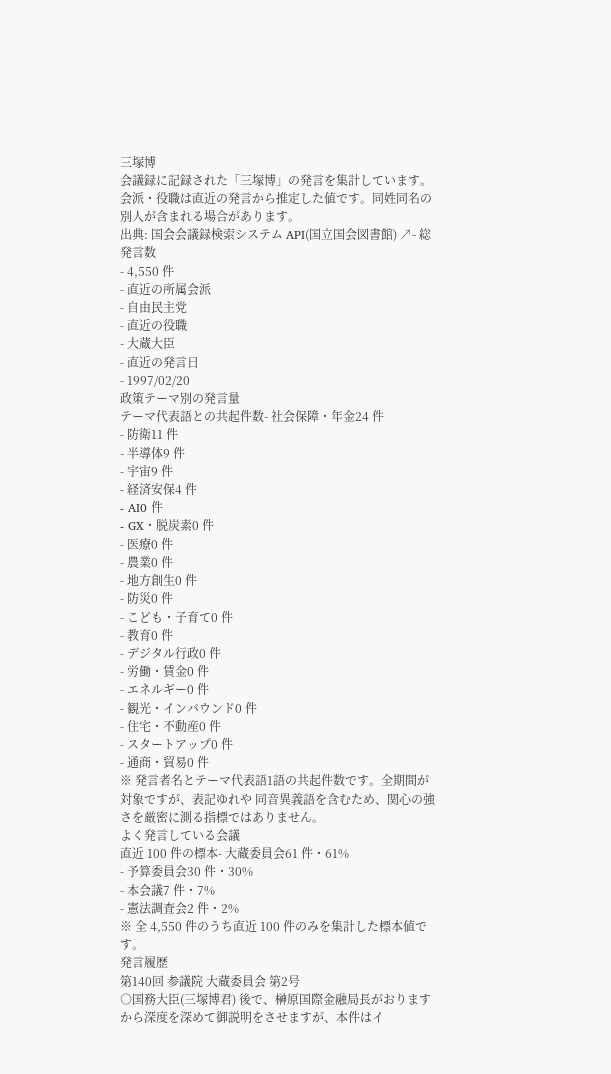三塚博
会議録に記録された「三塚博」の発言を集計しています。会派・役職は直近の発言から推定した値です。同姓同名の別人が含まれる場合があります。
出典: 国会会議録検索システム API(国立国会図書館) ↗- 総発言数
- 4,550 件
- 直近の所属会派
- 自由民主党
- 直近の役職
- 大蔵大臣
- 直近の発言日
- 1997/02/20
政策テーマ別の発言量
テーマ代表語との共起件数- 社会保障・年金24 件
- 防衛11 件
- 半導体9 件
- 宇宙9 件
- 経済安保4 件
- AI0 件
- GX・脱炭素0 件
- 医療0 件
- 農業0 件
- 地方創生0 件
- 防災0 件
- こども・子育て0 件
- 教育0 件
- デジタル行政0 件
- 労働・賃金0 件
- エネルギー0 件
- 観光・インバウンド0 件
- 住宅・不動産0 件
- スタートアップ0 件
- 通商・貿易0 件
※ 発言者名とテーマ代表語1語の共起件数です。全期間が対象ですが、表記ゆれや 同音異義語を含むため、関心の強さを厳密に測る指標ではありません。
よく発言している会議
直近 100 件の標本- 大蔵委員会61 件・61%
- 予算委員会30 件・30%
- 本会議7 件・7%
- 憲法調査会2 件・2%
※ 全 4,550 件のうち直近 100 件のみを集計した標本値です。
発言履歴
第140回 参議院 大蔵委員会 第2号
○国務大臣(三塚博君) 後で、榊原国際金融局長がおりますから深度を深めて御説明をさせますが、本件はイ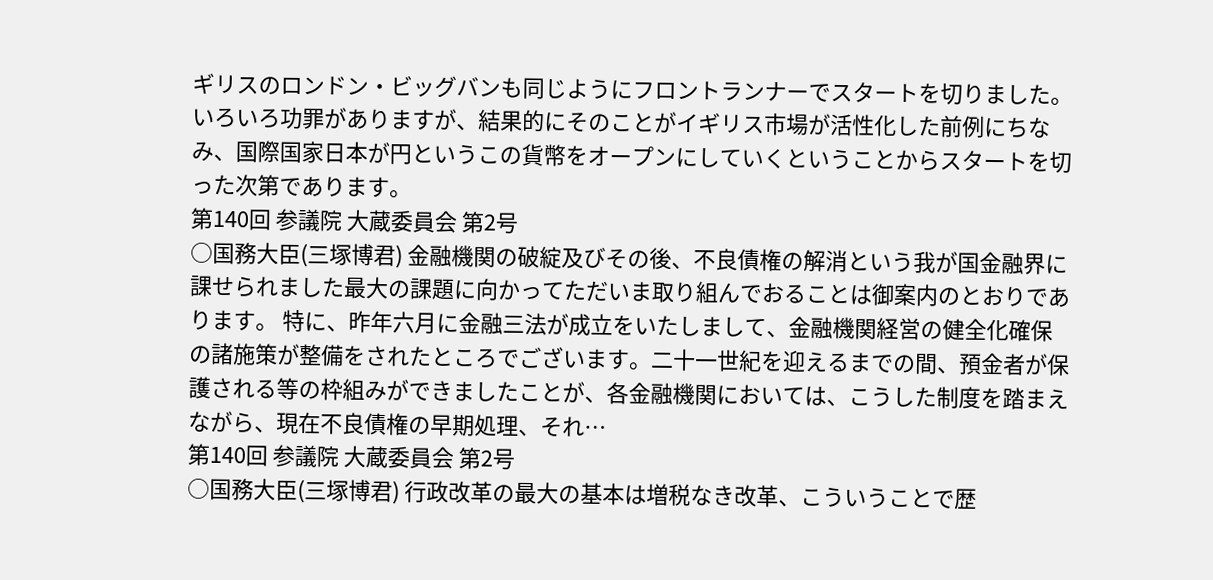ギリスのロンドン・ビッグバンも同じようにフロントランナーでスタートを切りました。いろいろ功罪がありますが、結果的にそのことがイギリス市場が活性化した前例にちなみ、国際国家日本が円というこの貨幣をオープンにしていくということからスタートを切った次第であります。
第140回 参議院 大蔵委員会 第2号
○国務大臣(三塚博君) 金融機関の破綻及びその後、不良債権の解消という我が国金融界に課せられました最大の課題に向かってただいま取り組んでおることは御案内のとおりであります。 特に、昨年六月に金融三法が成立をいたしまして、金融機関経営の健全化確保の諸施策が整備をされたところでございます。二十一世紀を迎えるまでの間、預金者が保護される等の枠組みができましたことが、各金融機関においては、こうした制度を踏まえながら、現在不良債権の早期処理、それ…
第140回 参議院 大蔵委員会 第2号
○国務大臣(三塚博君) 行政改革の最大の基本は増税なき改革、こういうことで歴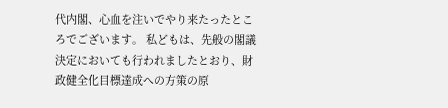代内閣、心血を注いでやり来たったところでございます。 私どもは、先般の閣議決定においても行われましたとおり、財政健全化目標達成への方策の原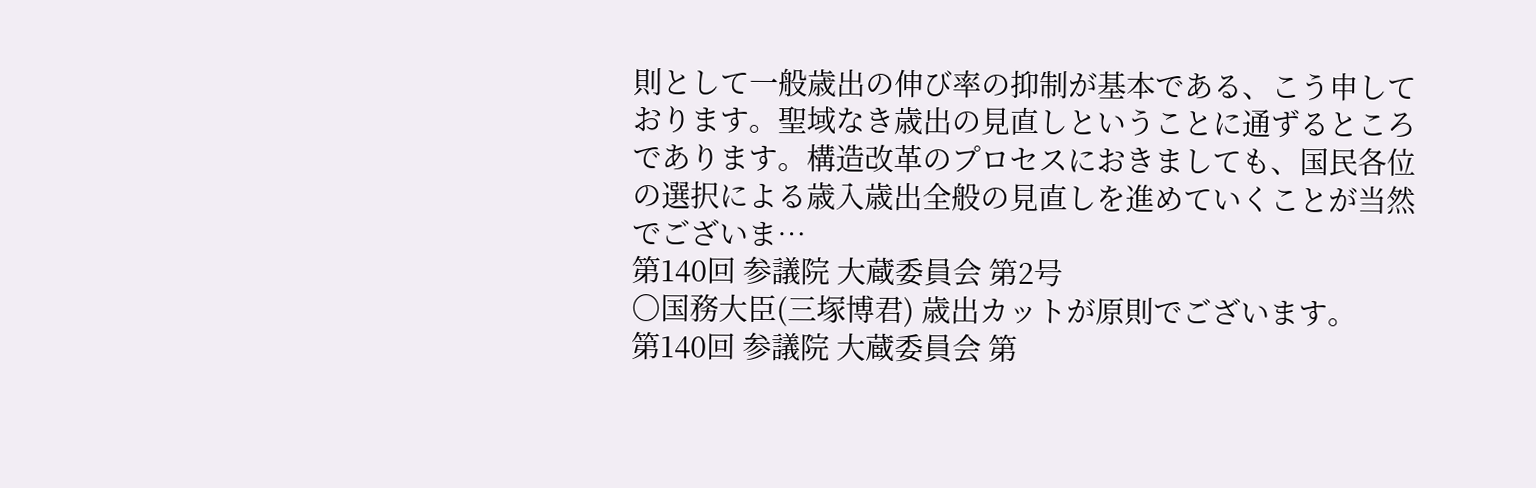則として一般歳出の伸び率の抑制が基本である、こう申しております。聖域なき歳出の見直しということに通ずるところであります。構造改革のプロセスにおきましても、国民各位の選択による歳入歳出全般の見直しを進めていくことが当然でございま…
第140回 参議院 大蔵委員会 第2号
○国務大臣(三塚博君) 歳出カットが原則でございます。
第140回 参議院 大蔵委員会 第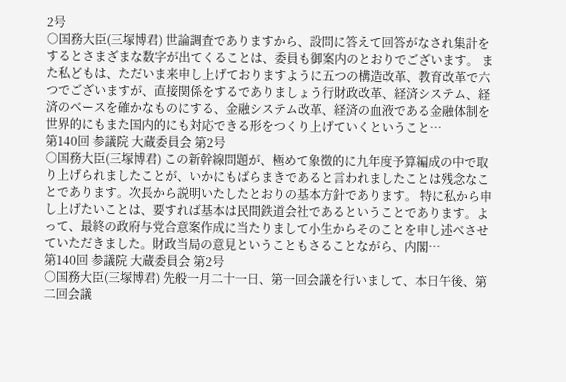2号
○国務大臣(三塚博君) 世論調査でありますから、設問に答えて回答がなされ集計をするとさまざまな数字が出てくることは、委員も御案内のとおりでございます。 また私どもは、ただいま来申し上げておりますように五つの構造改革、教育改革で六つでございますが、直接関係をするでありましょう行財政改革、経済システム、経済のベースを確かなものにする、金融システム改革、経済の血液である金融体制を世界的にもまた国内的にも対応できる形をつくり上げていくということ…
第140回 参議院 大蔵委員会 第2号
○国務大臣(三塚博君) この新幹線問題が、極めて象徴的に九年度予算編成の中で取り上げられましたことが、いかにもばらまきであると言われましたことは残念なことであります。次長から説明いたしたとおりの基本方針であります。 特に私から申し上げたいことは、要すれば基本は民間鉄道会社であるということであります。よって、最終の政府与党合意案作成に当たりまして小生からそのことを申し述べさせていただきました。財政当局の意見ということもさることながら、内閣…
第140回 参議院 大蔵委員会 第2号
○国務大臣(三塚博君) 先般一月二十一日、第一回会議を行いまして、本日午後、第二回会議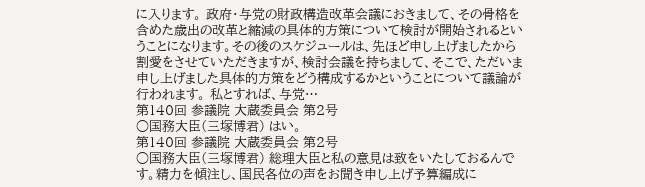に入ります。 政府・与党の財政構造改革会議におきまして、その骨格を含めた歳出の改革と縮減の具体的方策について検討が開始されるということになります。その後のスケジュールは、先ほど申し上げましたから割愛をさせていただきますが、検討会議を持ちまして、そこで、ただいま申し上げました具体的方策をどう構成するかということについて議論が行われます。 私とすれば、与党…
第140回 参議院 大蔵委員会 第2号
○国務大臣(三塚博君) はい。
第140回 参議院 大蔵委員会 第2号
○国務大臣(三塚博君) 総理大臣と私の意見は致をいたしておるんです。精力を傾注し、国民各位の声をお聞き申し上げ予算編成に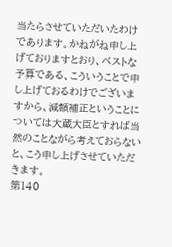当たらさせていただいたわけであります。かねがね申し上げておりますとおり、ベストな予算である、こういうことで申し上げておるわけでございますから、減額補正ということについては大蔵大臣とすれば当然のことながら考えておらないと、こう申し上げさせていただきます。
第140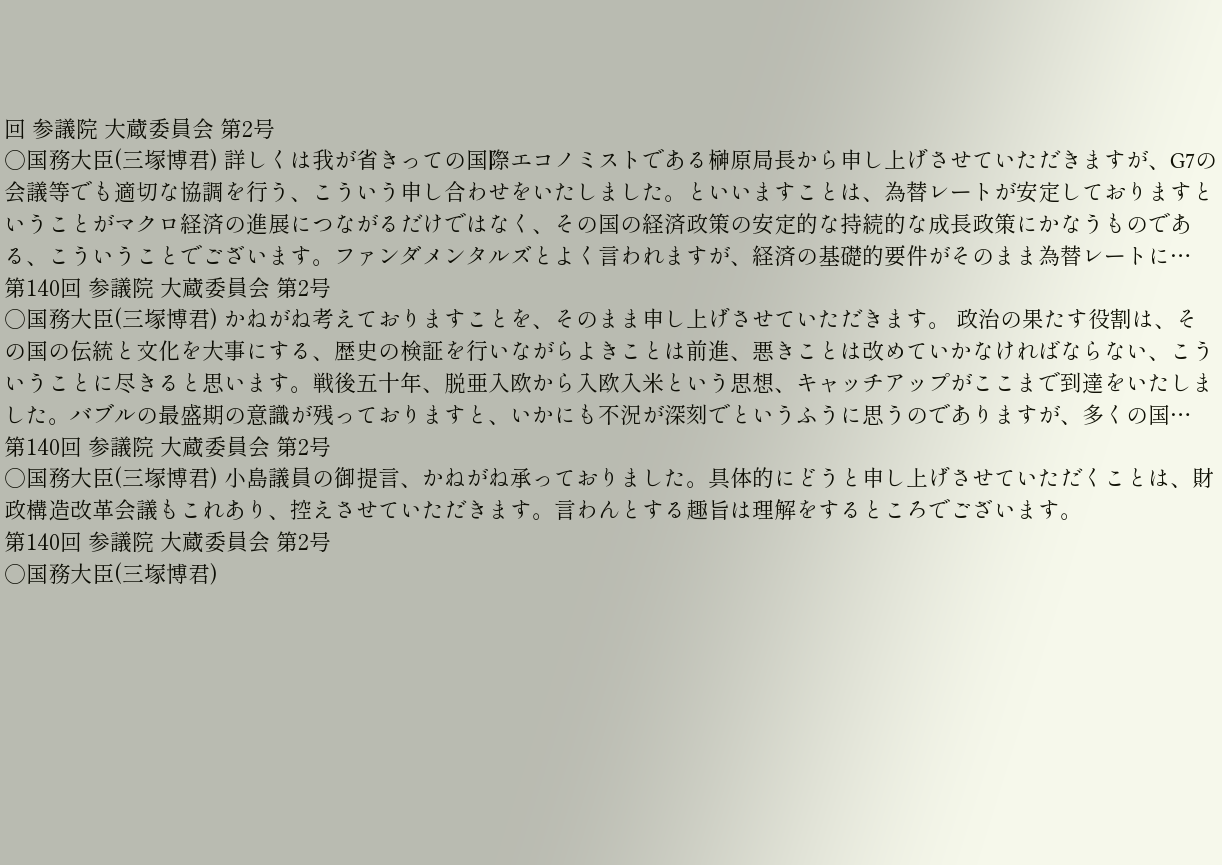回 参議院 大蔵委員会 第2号
○国務大臣(三塚博君) 詳しくは我が省きっての国際エコノミストである榊原局長から申し上げさせていただきますが、G7の会議等でも適切な協調を行う、こういう申し合わせをいたしました。といいますことは、為替レートが安定しておりますということがマクロ経済の進展につながるだけではなく、その国の経済政策の安定的な持続的な成長政策にかなうものである、こういうことでございます。ファンダメンタルズとよく言われますが、経済の基礎的要件がそのまま為替レートに…
第140回 参議院 大蔵委員会 第2号
○国務大臣(三塚博君) かねがね考えておりますことを、そのまま申し上げさせていただきます。 政治の果たす役割は、その国の伝統と文化を大事にする、歴史の検証を行いながらよきことは前進、悪きことは改めていかなければならない、こういうことに尽きると思います。戦後五十年、脱亜入欧から入欧入米という思想、キャッチアップがここまで到達をいたしました。バブルの最盛期の意識が残っておりますと、いかにも不況が深刻でというふうに思うのでありますが、多くの国…
第140回 参議院 大蔵委員会 第2号
○国務大臣(三塚博君) 小島議員の御提言、かねがね承っておりました。具体的にどうと申し上げさせていただくことは、財政構造改革会議もこれあり、控えさせていただきます。言わんとする趣旨は理解をするところでございます。
第140回 参議院 大蔵委員会 第2号
○国務大臣(三塚博君)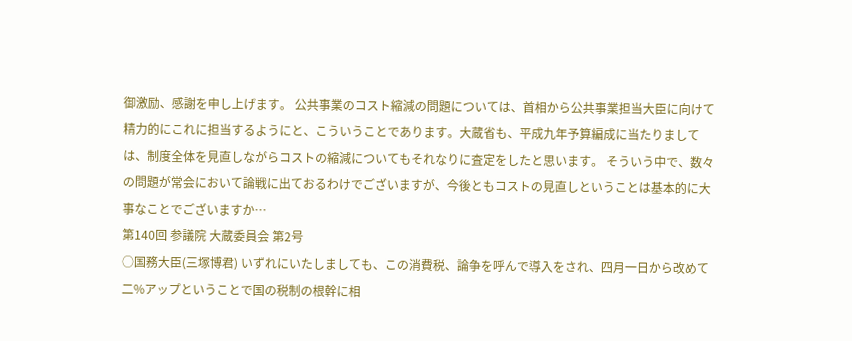御激励、感謝を申し上げます。 公共事業のコスト縮減の問題については、首相から公共事業担当大臣に向けて精力的にこれに担当するようにと、こういうことであります。大蔵省も、平成九年予算編成に当たりましては、制度全体を見直しながらコストの縮減についてもそれなりに査定をしたと思います。 そういう中で、数々の問題が常会において論戦に出ておるわけでございますが、今後ともコストの見直しということは基本的に大事なことでございますか…
第140回 参議院 大蔵委員会 第2号
○国務大臣(三塚博君) いずれにいたしましても、この消費税、論争を呼んで導入をされ、四月一日から改めて二%アップということで国の税制の根幹に相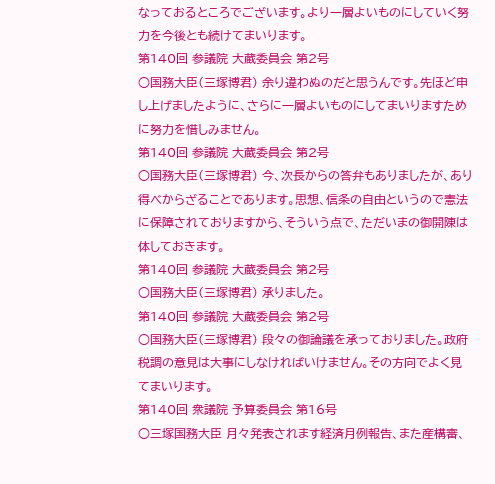なっておるところでございます。より一層よいものにしていく努力を今後とも続けてまいります。
第140回 参議院 大蔵委員会 第2号
○国務大臣(三塚博君) 余り違わぬのだと思うんです。先ほど申し上げましたように、さらに一層よいものにしてまいりますために努力を惜しみません。
第140回 参議院 大蔵委員会 第2号
○国務大臣(三塚博君) 今、次長からの答弁もありましたが、あり得べからざることであります。思想、信条の自由というので憲法に保障されておりますから、そういう点で、ただいまの御開陳は体しておきます。
第140回 参議院 大蔵委員会 第2号
○国務大臣(三塚博君) 承りました。
第140回 参議院 大蔵委員会 第2号
○国務大臣(三塚博君) 段々の御論議を承っておりました。政府税調の意見は大事にしなければいけません。その方向でよく見てまいります。
第140回 衆議院 予算委員会 第16号
○三塚国務大臣 月々発表されます経済月例報告、また産構審、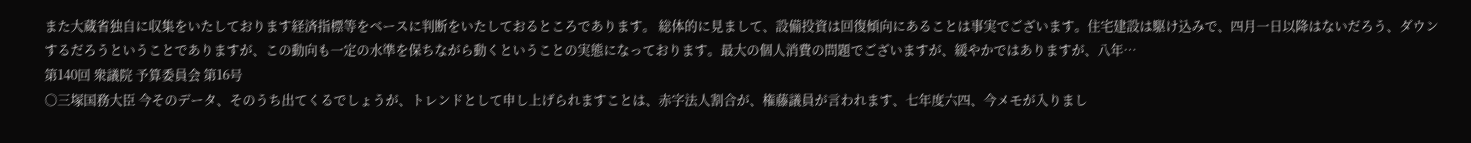また大蔵省独自に収集をいたしております経済指標等をベースに判断をいたしておるところであります。 総体的に見まして、設備投資は回復傾向にあることは事実でございます。住宅建設は駆け込みで、四月一日以降はないだろう、ダウンするだろうということでありますが、この動向も一定の水準を保ちながら動くということの実態になっております。最大の個人消費の問題でございますが、緩やかではありますが、八年…
第140回 衆議院 予算委員会 第16号
○三塚国務大臣 今そのデータ、そのうち出てくるでしょうが、トレンドとして申し上げられますことは、赤字法人割合が、権藤議員が言われます、七年度六四、今メモが入りまし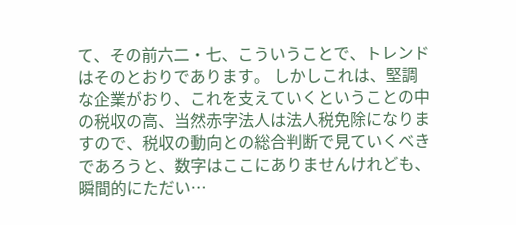て、その前六二・七、こういうことで、トレンドはそのとおりであります。 しかしこれは、堅調な企業がおり、これを支えていくということの中の税収の高、当然赤字法人は法人税免除になりますので、税収の動向との総合判断で見ていくべきであろうと、数字はここにありませんけれども、瞬間的にただい…